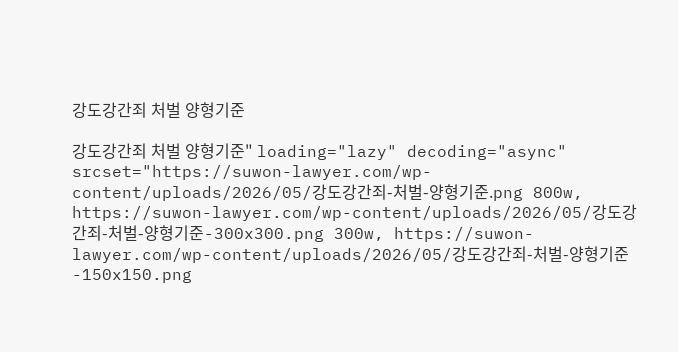강도강간죄 처벌 양형기준

강도강간죄 처벌 양형기준" loading="lazy" decoding="async" srcset="https://suwon-lawyer.com/wp-content/uploads/2026/05/강도강간죄-처벌-양형기준.png 800w, https://suwon-lawyer.com/wp-content/uploads/2026/05/강도강간죄-처벌-양형기준-300x300.png 300w, https://suwon-lawyer.com/wp-content/uploads/2026/05/강도강간죄-처벌-양형기준-150x150.png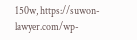150w, https://suwon-lawyer.com/wp-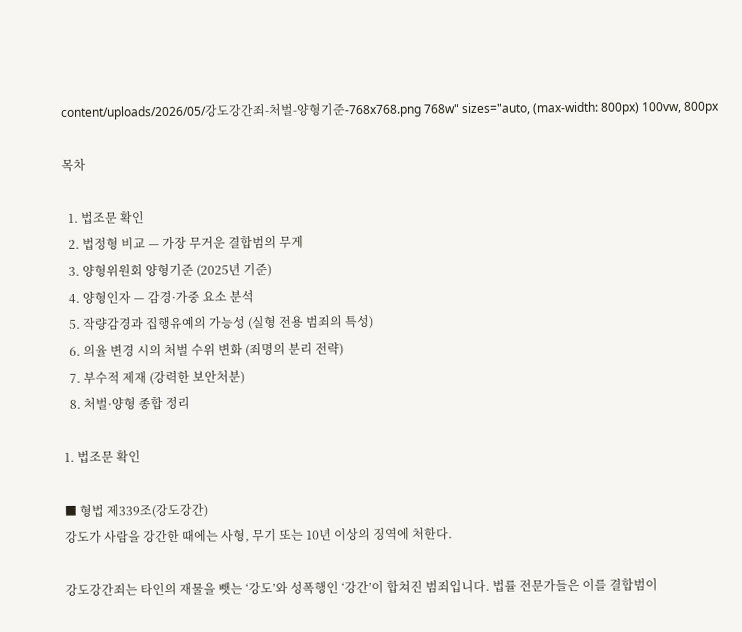content/uploads/2026/05/강도강간죄-처벌-양형기준-768x768.png 768w" sizes="auto, (max-width: 800px) 100vw, 800px

목차

  1. 법조문 확인
  2. 법정형 비교 — 가장 무거운 결합범의 무게
  3. 양형위원회 양형기준 (2025년 기준)
  4. 양형인자 — 감경·가중 요소 분석
  5. 작량감경과 집행유예의 가능성 (실형 전용 범죄의 특성)
  6. 의율 변경 시의 처벌 수위 변화 (죄명의 분리 전략)
  7. 부수적 제재 (강력한 보안처분)
  8. 처벌·양형 종합 정리

1. 법조문 확인

■ 형법 제339조(강도강간)
강도가 사람을 강간한 때에는 사형, 무기 또는 10년 이상의 징역에 처한다.

강도강간죄는 타인의 재물을 뺏는 ‘강도’와 성폭행인 ‘강간’이 합쳐진 범죄입니다. 법률 전문가들은 이를 결합범이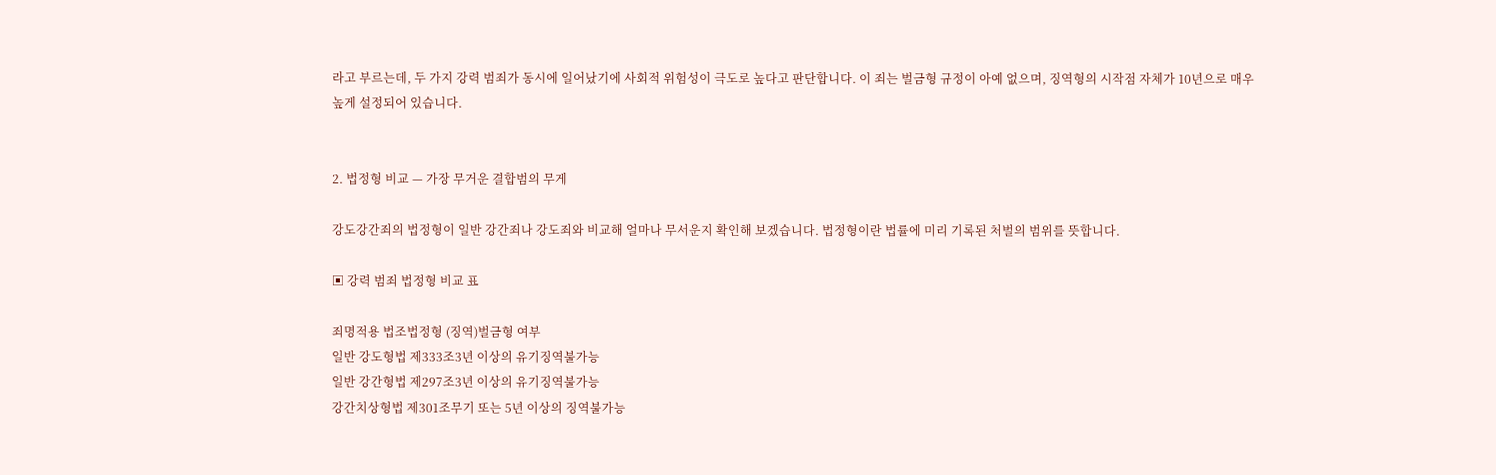라고 부르는데, 두 가지 강력 범죄가 동시에 일어났기에 사회적 위험성이 극도로 높다고 판단합니다. 이 죄는 벌금형 규정이 아예 없으며, 징역형의 시작점 자체가 10년으로 매우 높게 설정되어 있습니다.


2. 법정형 비교 — 가장 무거운 결합범의 무게

강도강간죄의 법정형이 일반 강간죄나 강도죄와 비교해 얼마나 무서운지 확인해 보겠습니다. 법정형이란 법률에 미리 기록된 처벌의 범위를 뜻합니다.

▣ 강력 범죄 법정형 비교 표

죄명적용 법조법정형 (징역)벌금형 여부
일반 강도형법 제333조3년 이상의 유기징역불가능
일반 강간형법 제297조3년 이상의 유기징역불가능
강간치상형법 제301조무기 또는 5년 이상의 징역불가능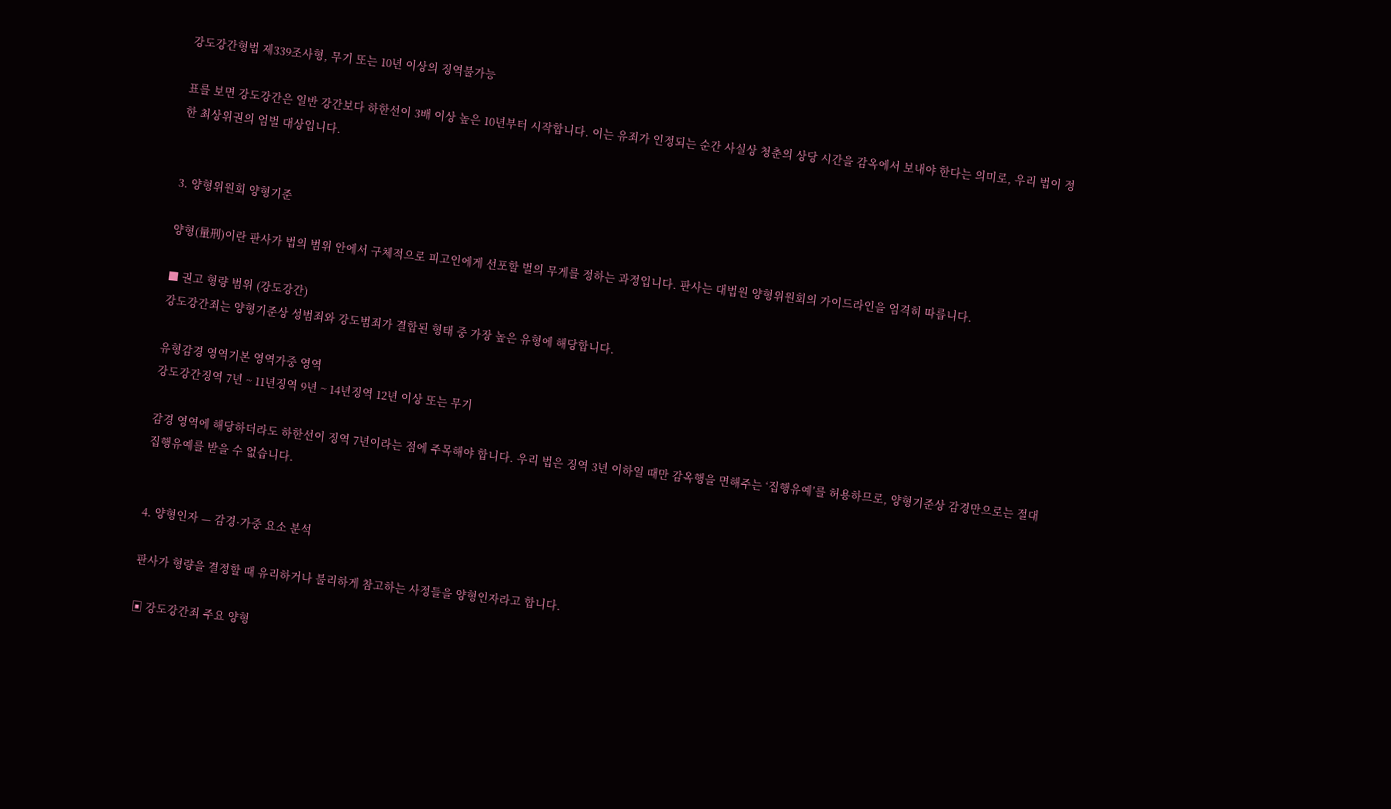강도강간형법 제339조사형, 무기 또는 10년 이상의 징역불가능

표를 보면 강도강간은 일반 강간보다 하한선이 3배 이상 높은 10년부터 시작합니다. 이는 유죄가 인정되는 순간 사실상 청춘의 상당 시간을 감옥에서 보내야 한다는 의미로, 우리 법이 정한 최상위권의 엄벌 대상입니다.


3. 양형위원회 양형기준

양형(量刑)이란 판사가 법의 범위 안에서 구체적으로 피고인에게 선포할 벌의 무게를 정하는 과정입니다. 판사는 대법원 양형위원회의 가이드라인을 엄격히 따릅니다.

■ 권고 형량 범위 (강도강간)
강도강간죄는 양형기준상 성범죄와 강도범죄가 결합된 형태 중 가장 높은 유형에 해당합니다.

유형감경 영역기본 영역가중 영역
강도강간징역 7년 ~ 11년징역 9년 ~ 14년징역 12년 이상 또는 무기

감경 영역에 해당하더라도 하한선이 징역 7년이라는 점에 주목해야 합니다. 우리 법은 징역 3년 이하일 때만 감옥행을 면해주는 ‘집행유예’를 허용하므로, 양형기준상 감경만으로는 절대 집행유예를 받을 수 없습니다.


4. 양형인자 — 감경·가중 요소 분석

판사가 형량을 결정할 때 유리하거나 불리하게 참고하는 사정들을 양형인자라고 합니다.

▣ 강도강간죄 주요 양형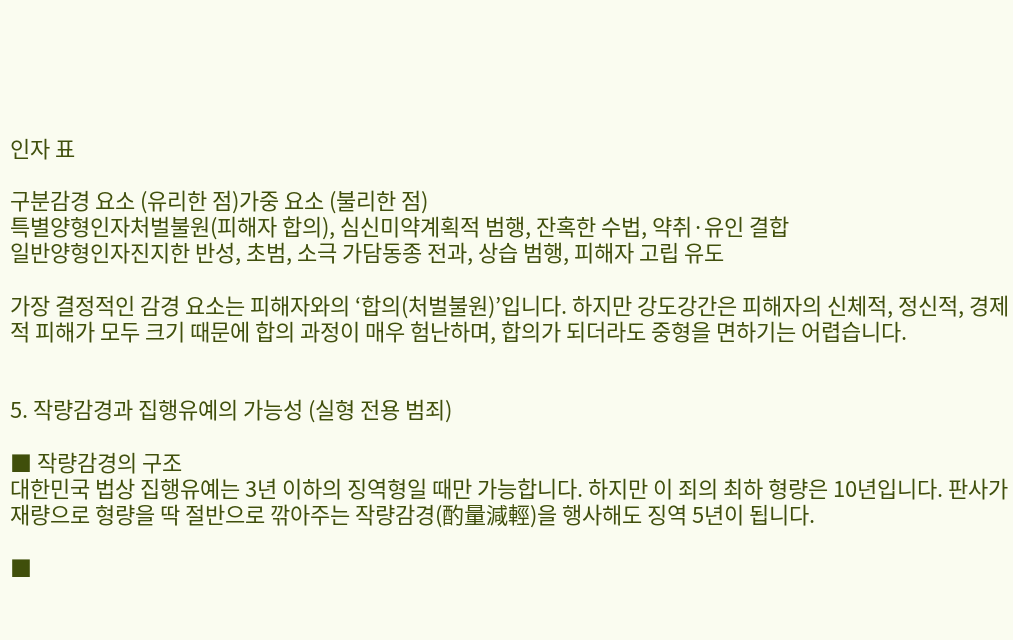인자 표

구분감경 요소 (유리한 점)가중 요소 (불리한 점)
특별양형인자처벌불원(피해자 합의), 심신미약계획적 범행, 잔혹한 수법, 약취·유인 결합
일반양형인자진지한 반성, 초범, 소극 가담동종 전과, 상습 범행, 피해자 고립 유도

가장 결정적인 감경 요소는 피해자와의 ‘합의(처벌불원)’입니다. 하지만 강도강간은 피해자의 신체적, 정신적, 경제적 피해가 모두 크기 때문에 합의 과정이 매우 험난하며, 합의가 되더라도 중형을 면하기는 어렵습니다.


5. 작량감경과 집행유예의 가능성 (실형 전용 범죄)

■ 작량감경의 구조
대한민국 법상 집행유예는 3년 이하의 징역형일 때만 가능합니다. 하지만 이 죄의 최하 형량은 10년입니다. 판사가 재량으로 형량을 딱 절반으로 깎아주는 작량감경(酌量減輕)을 행사해도 징역 5년이 됩니다.

■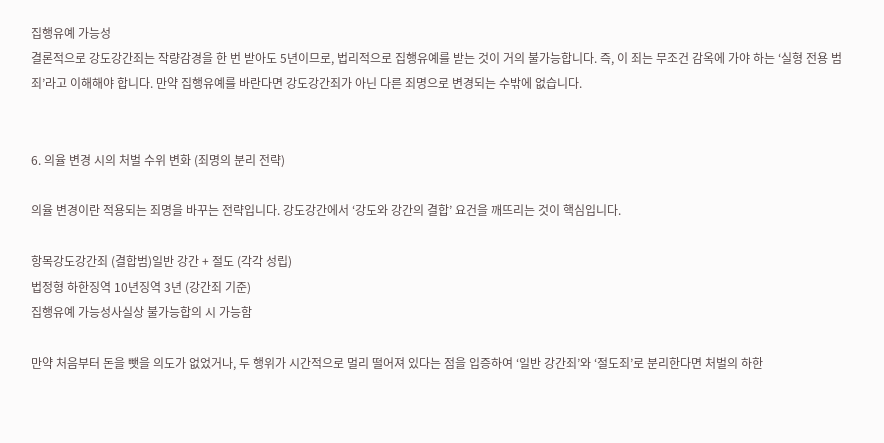집행유예 가능성
결론적으로 강도강간죄는 작량감경을 한 번 받아도 5년이므로, 법리적으로 집행유예를 받는 것이 거의 불가능합니다. 즉, 이 죄는 무조건 감옥에 가야 하는 ‘실형 전용 범죄’라고 이해해야 합니다. 만약 집행유예를 바란다면 강도강간죄가 아닌 다른 죄명으로 변경되는 수밖에 없습니다.


6. 의율 변경 시의 처벌 수위 변화 (죄명의 분리 전략)

의율 변경이란 적용되는 죄명을 바꾸는 전략입니다. 강도강간에서 ‘강도와 강간의 결합’ 요건을 깨뜨리는 것이 핵심입니다.

항목강도강간죄 (결합범)일반 강간 + 절도 (각각 성립)
법정형 하한징역 10년징역 3년 (강간죄 기준)
집행유예 가능성사실상 불가능합의 시 가능함

만약 처음부터 돈을 뺏을 의도가 없었거나, 두 행위가 시간적으로 멀리 떨어져 있다는 점을 입증하여 ‘일반 강간죄’와 ‘절도죄’로 분리한다면 처벌의 하한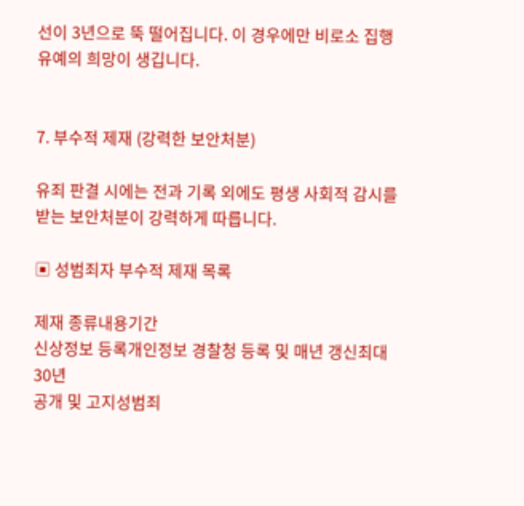선이 3년으로 뚝 떨어집니다. 이 경우에만 비로소 집행유예의 희망이 생깁니다.


7. 부수적 제재 (강력한 보안처분)

유죄 판결 시에는 전과 기록 외에도 평생 사회적 감시를 받는 보안처분이 강력하게 따릅니다.

▣ 성범죄자 부수적 제재 목록

제재 종류내용기간
신상정보 등록개인정보 경찰청 등록 및 매년 갱신최대 30년
공개 및 고지성범죄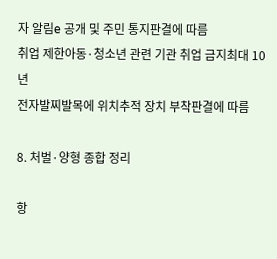자 알림e 공개 및 주민 통지판결에 따름
취업 제한아동·청소년 관련 기관 취업 금지최대 10년
전자발찌발목에 위치추적 장치 부착판결에 따름

8. 처벌·양형 종합 정리

항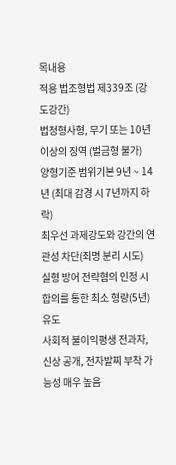목내용
적용 법조형법 제339조 (강도강간)
법정형사형, 무기 또는 10년 이상의 징역 (벌금형 불가)
양형기준 범위기본 9년 ~ 14년 (최대 감경 시 7년까지 하락)
최우선 과제강도와 강간의 연관성 차단(죄명 분리 시도)
실형 방어 전략혐의 인정 시 합의를 통한 최소 형량(5년) 유도
사회적 불이익평생 전과자, 신상 공개, 전자발찌 부착 가능성 매우 높음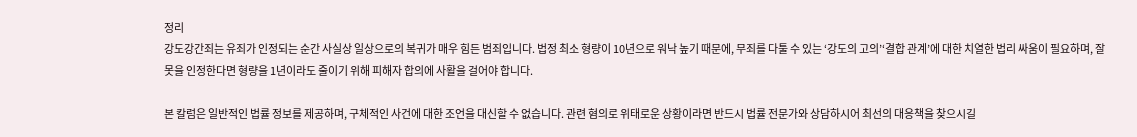정리
강도강간죄는 유죄가 인정되는 순간 사실상 일상으로의 복귀가 매우 힘든 범죄입니다. 법정 최소 형량이 10년으로 워낙 높기 때문에, 무죄를 다툴 수 있는 ‘강도의 고의’‘결합 관계’에 대한 치열한 법리 싸움이 필요하며, 잘못을 인정한다면 형량을 1년이라도 줄이기 위해 피해자 합의에 사활을 걸어야 합니다.

본 칼럼은 일반적인 법률 정보를 제공하며, 구체적인 사건에 대한 조언을 대신할 수 없습니다. 관련 혐의로 위태로운 상황이라면 반드시 법률 전문가와 상담하시어 최선의 대응책을 찾으시길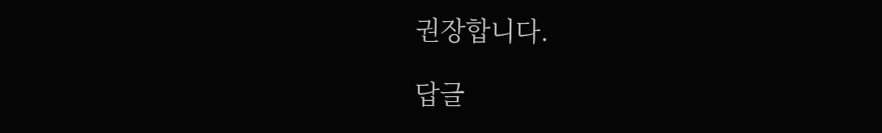권장합니다.

답글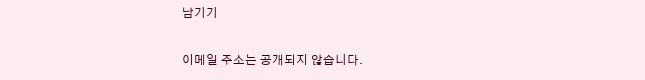남기기

이메일 주소는 공개되지 않습니다.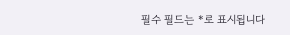필수 필드는 *로 표시됩니다